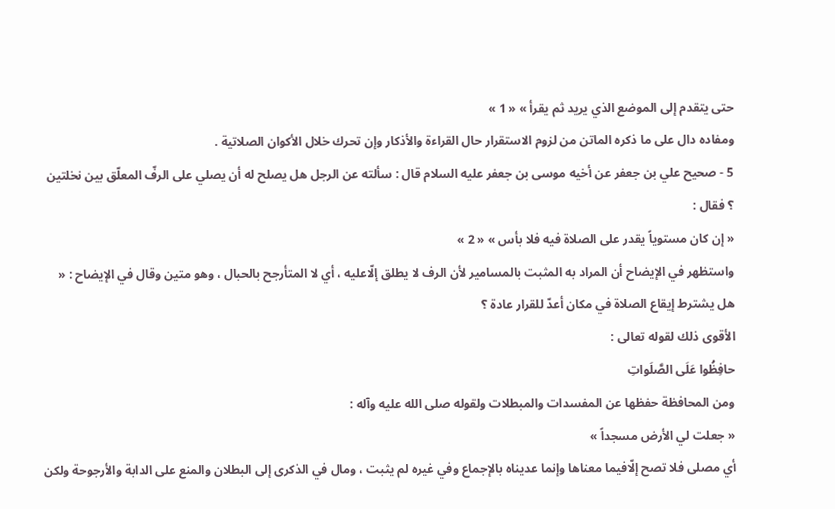حتى يتقدم إلى الموضع الذي يريد ثم يقرأ » « 1 »
ومفاده دال على ما ذكره الماتن من لزوم الاستقرار حال القراءة والأذكار وإن تحرك خلال الأكوان الصلاتية .
5 - صحيح علي بن جعفر عن أخيه موسى بن جعفر عليه السلام قال : سألته عن الرجل هل يصلح له أن يصلي على الرفّ المعلّق بين نخلتين ؟ فقال :
« إن كان مستوياً يقدر على الصلاة فيه فلا بأس » « 2 »
واستظهر في الإيضاح أن المراد به المثبت بالمسامير لأن الرف لا يطلق إلّاعليه ، أي لا المتأرجح بالحبال ، وهو متين وقال في الإيضاح : « هل يشترط إيقاع الصلاة في مكان أعدّ للقرار عادة ؟
الأقوى ذلك لقوله تعالى :
حافِظُوا عَلَى الصَّلَواتِ
ومن المحافظة حفظها عن المفسدات والمبطلات ولقوله صلى الله عليه وآله :
« جعلت لي الأرض مسجداً »
أي مصلى فلا تصح إلّافيما معناها وإنما عديناه بالإجماع وفي غيره لم يثبت ، ومال في الذكرى إلى البطلان والمنع على الدابة والأرجوحة ولكن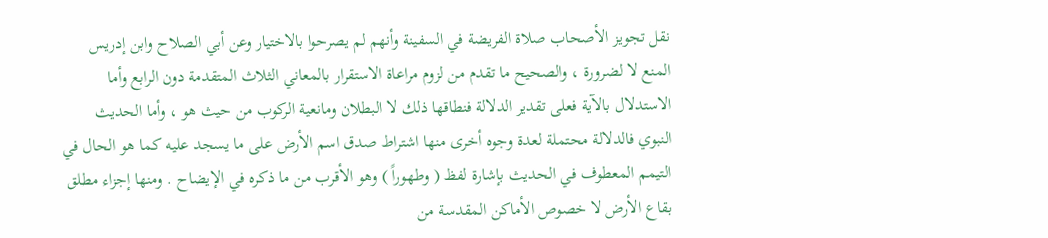نقل تجويز الأصحاب صلاة الفريضة في السفينة وأنهم لم يصرحوا بالاختيار وعن أبي الصلاح وابن إدريس المنع لا لضرورة ، والصحيح ما تقدم من لزوم مراعاة الاستقرار بالمعاني الثلاث المتقدمة دون الرابع وأما الاستدلال بالآية فعلى تقدير الدلالة فنطاقها ذلك لا البطلان ومانعية الركوب من حيث هو ، وأما الحديث النبوي فالدلالة محتملة لعدة وجوه أخرى منها اشتراط صدق اسم الأرض على ما يسجد عليه كما هو الحال في التيمم المعطوف في الحديث بإشارة لفظ ( وطهوراً ) وهو الأقرب من ما ذكره في الإيضاح . ومنها إجزاء مطلق بقاع الأرض لا خصوص الأماكن المقدسة من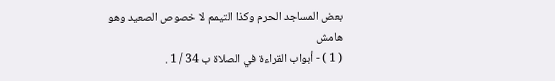بعض المساجد الحرم وكذا التيمم لا خصوص الصعيد وهو
هامش
( 1 ) - أبواب القراءة في الصلاة ب 34 / 1 .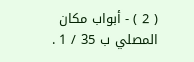( 2 ) - أبواب مكان المصلي ب 35 / 1 .